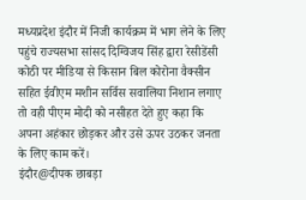मध्यप्रदेश इंदौर में निजी कार्यक्रम में भाग लेने के लिए पहुंचे राज्यसभा सांसद दिग्विजय सिंह द्वारा रेसीडेंसी कोठी पर मीडिया से किसान बिल कोरोना वैक्सीन सहित ईवीएम मशीन सर्विस सवालिया निशान लगाए तो वही पीएम मोदी को नसीहत देते हुए कहा कि अपना अहंकार छोड़कर और उसे ऊपर उठकर जनता के लिए काम करें।
इंदौर@दीपक छाबड़ा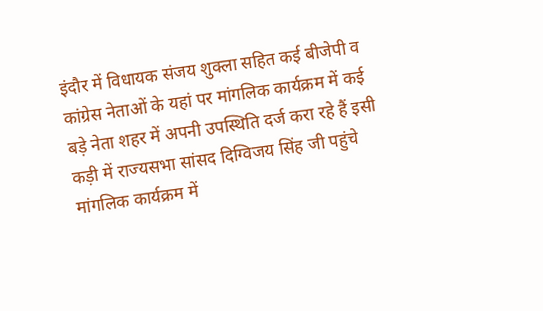इंदौर में विधायक संजय शुक्ला सहित कई बीजेपी व कांग्रेस नेताओं के यहां पर मांगलिक कार्यक्रम में कई बड़े नेता शहर में अपनी उपस्थिति दर्ज करा रहे हैं इसी कड़ी में राज्यसभा सांसद दिग्विजय सिंह जी पहुंचे मांगलिक कार्यक्रम में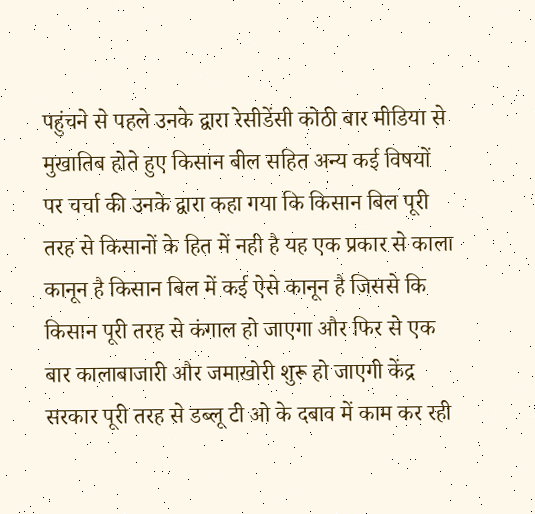पहुंचने से पहले उनके द्वारा रेसीडेंसी कोठी बार मीडिया से मुखातिब होते हुए किसान बील सहित अन्य कई विषयों पर चर्चा की उनके द्वारा कहा गया कि किसान बिल पूरी तरह से किसानों के हित में नही है यह एक प्रकार से काला कानून है किसान बिल में कई ऐसे कानून है जिससे कि किसान पूरी तरह से कंगाल हो जाएगा और फिर से एक बार कालाबाजारी और जमाखोरी शुरू हो जाएगी केंद्र सरकार पूरी तरह से डब्लू टी ओ के दबाव में काम कर रही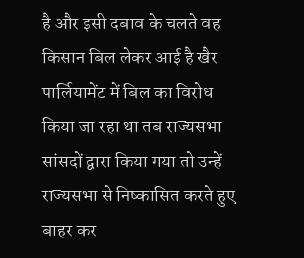है और इसी दबाव के चलते वह किसान बिल लेकर आई है खैर पार्लियामेंट में बिल का विरोध किया जा रहा था तब राज्यसभा सांसदों द्वारा किया गया तो उन्हें राज्यसभा से निष्कासित करते हुए बाहर कर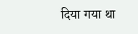दिया गया था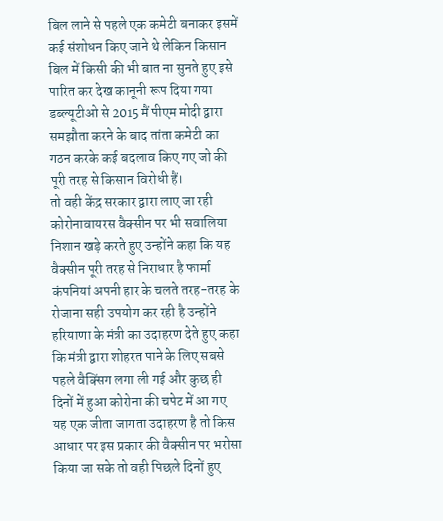बिल लाने से पहले एक कमेटी बनाकर इसमें कई संशोधन किए जाने थे लेकिन किसान बिल में किसी की भी बात ना सुनते हुए इसे पारित कर देख कानूनी रूप दिया गया डब्ल्यूटीओ से 2015 मैं पीएम मोदी द्वारा समझौता करने के बाद तांता कमेटी का गठन करके कई बदलाव किए गए जो की पूरी तरह से किसान विरोधी हैं।
तो वही केंद्र सरकार द्वारा लाए जा रही कोरोनावायरस वैक्सीन पर भी सवालिया निशान खड़े करते हुए उन्होंने कहा कि यह वैक्सीन पूरी तरह से निराधार है फार्मा कंपनियां अपनी हार के चलते तरह-तरह के रोजाना सही उपयोग कर रही है उन्होंने हरियाणा के मंत्री का उदाहरण देते हुए कहा कि मंत्री द्वारा शोहरत पाने के लिए सबसे पहले वैक्सिंग लगा ली गई और कुछ ही दिनों में हुआ कोरोना की चपेट में आ गए यह एक जीता जागता उदाहरण है तो किस आधार पर इस प्रकार की वैक्सीन पर भरोसा किया जा सके तो वही पिछले दिनों हुए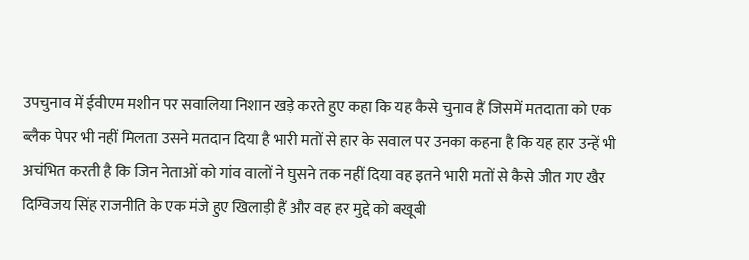उपचुनाव में ईवीएम मशीन पर सवालिया निशान खड़े करते हुए कहा कि यह कैसे चुनाव हैं जिसमें मतदाता को एक ब्लैक पेपर भी नहीं मिलता उसने मतदान दिया है भारी मतों से हार के सवाल पर उनका कहना है कि यह हार उन्हें भी अचंभित करती है कि जिन नेताओं को गांव वालों ने घुसने तक नहीं दिया वह इतने भारी मतों से कैसे जीत गए खैर दिग्विजय सिंह राजनीति के एक मंजे हुए खिलाड़ी हैं और वह हर मुद्दे को बखूबी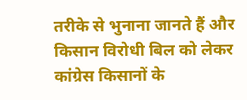तरीके से भुनाना जानते हैं और किसान विरोधी बिल को लेकर कांग्रेस किसानों के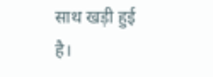साथ खड़ी हुई है।